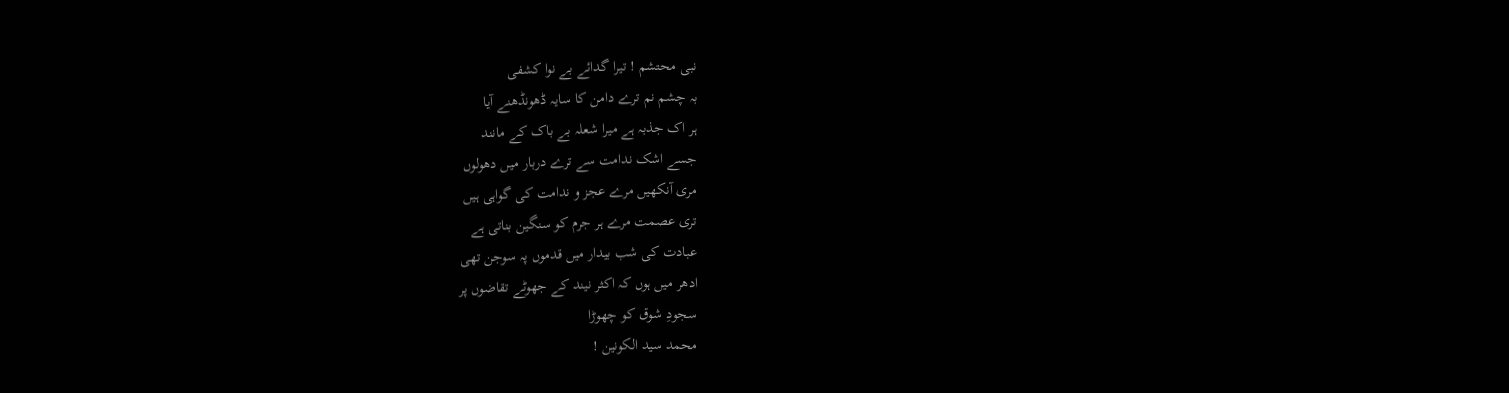نبی محتشم ! تیرا گدائے بے نوا کشفی
بہ چشم نم ترے دامن کا سایہ ڈھونڈھنے آیا
ہر اک جذبہ ہے میرا شعلہ بے باک کے مانند
جسے اشک ندامت سے ترے دربار میں دھولوں
مری آنکھیں مرے عجز و ندامت کی گواہی ہیں
تری عصمت مرے ہر جرم کو سنگین بناتی ہے
عبادت کی شب بیدار میں قدموں پہ سوجن تھی
ادھر میں ہوں کہ اکثر نیند کے جھوٹے تقاضوں پر
سجودِ شوق کو چھوڑا
محمد سید الکونین !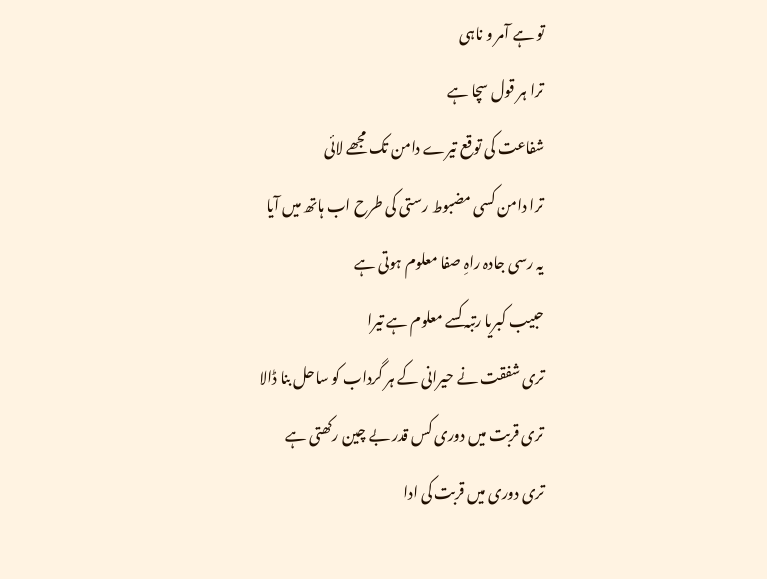تو ہے آمر و ناہی
ترا ہر قول سچا ہے
شفاعت کی توقع تیرے دامن تک مجھے لائی
ترا دامن کسی مضبوط رستی کی طرح اب ہاتھ میں آیا
یہ رسی جادہ راہِ صفا معلوم ہوتی ہے
حبیب کبریا رتبہ کسے معلوم ہے تیرا
تری شفقت نے حیرانی کے ہر گرداب کو ساحل بنا ڈالا
تری قربت میں دوری کس قدر بے چین رکھتی ہے
تری دوری میں قربت کی ادا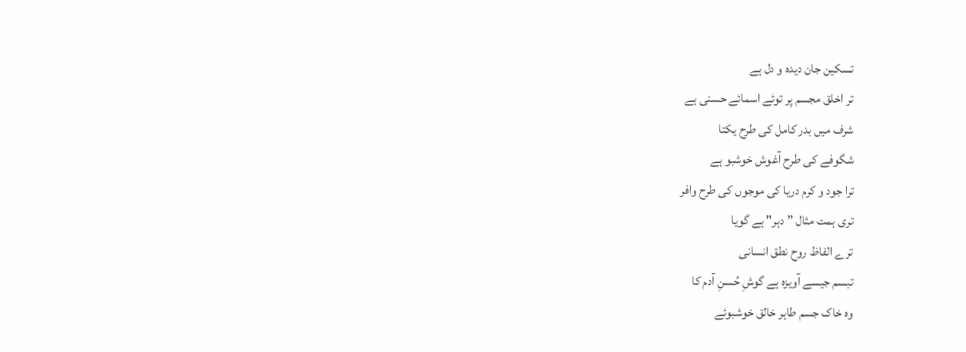تسکین جان دیدہ و دل ہے
تر اخلق مجسم پر توئے اسمائے حسنی ہے
شرف میں بدر کامل کی طرح یکتا
شگوفے کی طرح آغوش خوشبو ہے
ترا جود و کرم دریا کی موجوں کی طرح وافر
تری ہمت مثال ”دہر" ہے گویا
ترے الفاظ روح نطق انسانی
تبسم جیسے آویزہ ہے گوشِ حُسنِ آدم کا
وہ خاک جسم طاہر خالق خوشبوئے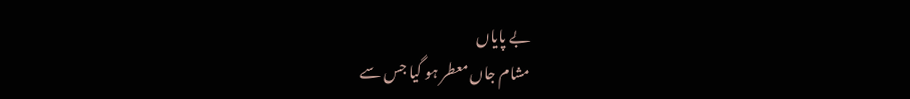بے پایاں
مشام جاں معطر ہو گیا جس سے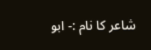شاعر کا نام :- ابو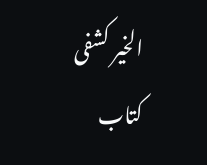الخیر کشفی
کتاب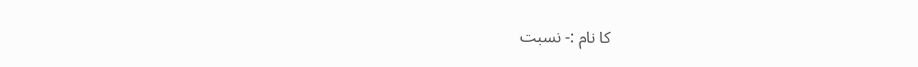کا نام :- نسبت